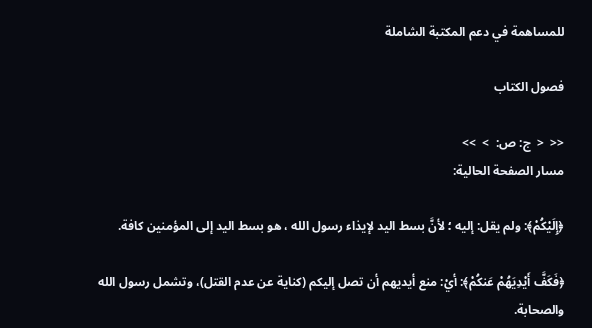للمساهمة في دعم المكتبة الشاملة

فصول الكتاب

<<  <  ج: ص:  >  >>
مسار الصفحة الحالية:

﴿إِلَيْكُمْ﴾: ولم يقل: إليه ؛ لأنَّ بسط اليد لإيذاء رسول الله ، هو بسط اليد إلى المؤمنين كافة.

﴿فَكَفَّ أَيْدِيَهُمْ عَنكُمْ﴾: أيْ: منع أيديهم أن تصل إليكم (كناية عن عدم القتل)، وتشمل رسول الله والصحابة.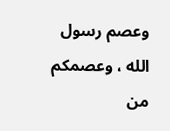وعصم رسول الله ، وعصمكم من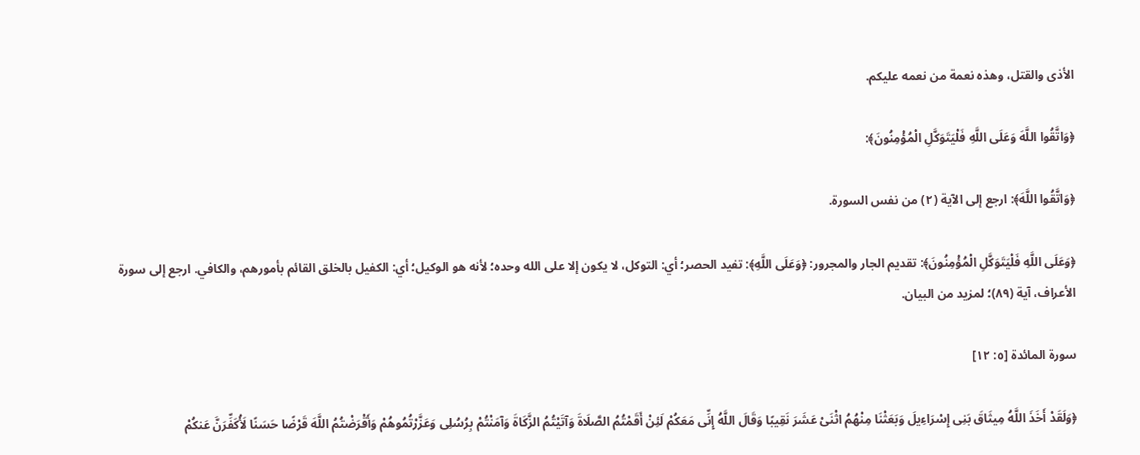الأذى والقتل، وهذه نعمة من نعمه عليكم.

﴿وَاتَّقُوا اللَّهَ وَعَلَى اللَّهِ فَلْيَتَوَكَّلِ الْمُؤْمِنُونَ﴾:

﴿وَاتَّقُوا اللَّهَ﴾: ارجع إلى الآية (٢) من نفس السورة.

﴿وَعَلَى اللَّهِ فَلْيَتَوَكَّلِ الْمُؤْمِنُونَ﴾: تقديم الجار والمجرور: ﴿وَعَلَى اللَّهِ﴾: تفيد الحصر؛ أي: التوكل، لا يكون إلا على الله وحده؛ لأنه هو الوكيل؛ أي: الكفيل بالخلق القائم بأمورهم، والكافي. ارجع إلى سورة الأعراف، آية (٨٩)؛ لمزيد من البيان.

سورة المائدة [٥: ١٢]

﴿وَلَقَدْ أَخَذَ اللَّهُ مِيثَاقَ بَنِى إِسْرَاءِيلَ وَبَعَثْنَا مِنْهُمُ اثْنَىْ عَشَرَ نَقِيبًا وَقَالَ اللَّهُ إِنِّى مَعَكُمْ لَئِنْ أَقَمْتُمُ الصَّلَاةَ وَآتَيْتُمُ الزَّكَاةَ وَآمَنْتُمْ بِرُسُلِى وَعَزَّرْتُمُوهُمْ وَأَقْرَضْتُمُ اللَّهَ قَرْضًا حَسَنًا لَأُكَفِّرَنَّ عَنكُمْ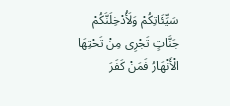سَيِّئَاتِكُمْ وَلَأُدْخِلَنَّكُمْ جَنَّاتٍ تَجْرِى مِنْ تَحْتِهَا الْأَنْهَارُ فَمَنْ كَفَرَ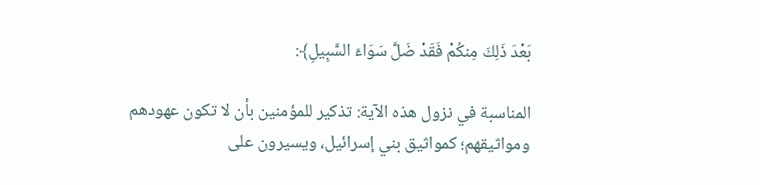بَعْدَ ذَلِكَ مِنكُمْ فَقَدْ ضَلَّ سَوَاءَ السَّبِيلِ﴾:

المناسبة في نزول هذه الآية: تذكير للمؤمنين بأن لا تكون عهودهم ومواثيقهم؛ كمواثيق بني إسرائيل، ويسيرون على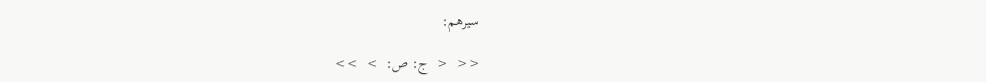سيرهم:

<<  <  ج: ص:  >  >>